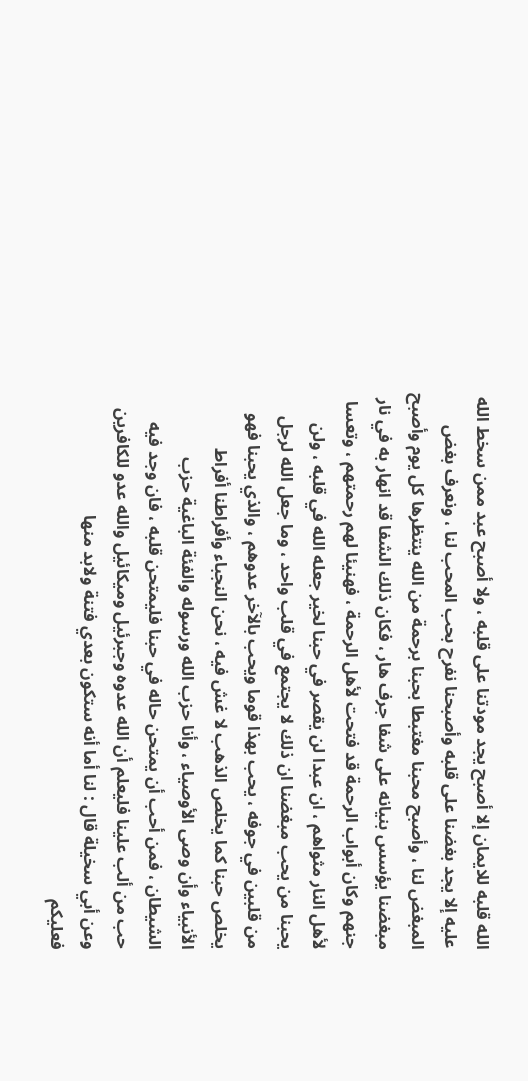الله قلبه للايمان إلا أصبح يجد مودتنا على قلبه ، ولا أصبح عبد ممن سخط الله
عليه إلا يجد بغضنا على قلبه وأصبحنا نفرح بحب المحب لنا ، ونعرف بغض
المبغض لنا ، وأصبح محبنا مغتبطا بحبنا برحمة من الله ينتظرها كل يوم وأصبح
مبغضنا يؤسس بنيانه على شفا جرف هار ، فكان ذلك الشفا قد انهار به في نار
جنهم وكان أبواب الرحمة قد فتحت لأهل الرحمة ، فهنيئا لهم رحمتهم ، وتعسا
لأهل النار مثواهم ، ان عبدا لن يقصر في حبنا لخير جعله الله في قلبه ، ولن
يحبنا من يحب مبغضنا ان ذلك لا يجتمع في قلب واحد ، وما جعل الله لرجل
من قلبين في جوفه ، يحب بهذا قوما ويحب بالآخر عدوهم ، والذي يحبنا فهو
يخلص حبنا كما يخلص الذهب لا غش فيه ، نحن النجباء وأفراطنا أفراط
الأنبياء وأن وصى الأوصياء ، وأنا حزب الله ورسوله والفئة الباغية حزب
الشيطان ، فمن أحب أن يمتحن حاله في حبنا فليمتحن قلبه ، فان وجد فيه
حب من ألب علينا فليعلم أن الله عدوه وجبرئيل وميكائيل والله عدو للكافرين
وعن أبي سخيلة قال : لنا أما أنه ستكون بعدي فتنة ولابد منها
فعليكم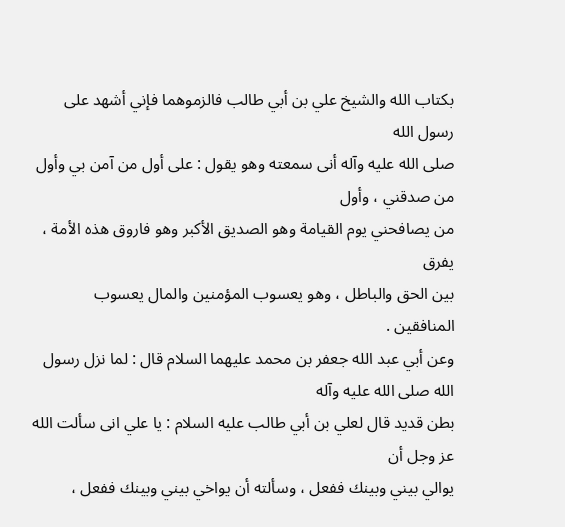بكتاب الله والشيخ علي بن أبي طالب فالزموهما فإني أشهد على رسول الله
صلى الله عليه وآله أنى سمعته وهو يقول : على أول من آمن بي وأول من صدقني ، وأول
من يصافحني يوم القيامة وهو الصديق الأكبر وهو فاروق هذه الأمة ، يفرق
بين الحق والباطل ، وهو يعسوب المؤمنين والمال يعسوب المنافقين .
وعن أبي عبد الله جعفر بن محمد عليهما السلام قال : لما نزل رسول الله صلى الله عليه وآله
بطن قديد قال لعلي بن أبي طالب عليه السلام : يا علي انى سألت الله عز وجل أن
يوالي بيني وبينك ففعل ، وسألته أن يواخي بيني وبينك ففعل ،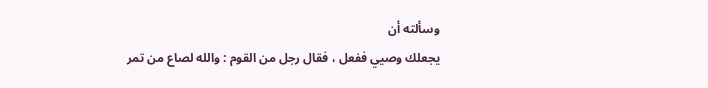وسألته أن
يجعلك وصيي ففعل ، فقال رجل من القوم : والله لصاع من تمر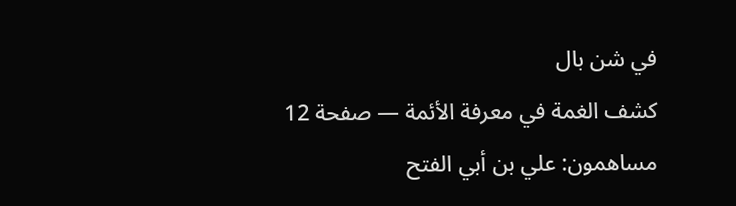في شن بال
كشف الغمة في معرفة الأئمة — صفحة 12
مساهمون: علي بن أبي الفتح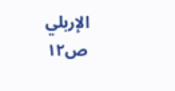الإربلي
ص١٢